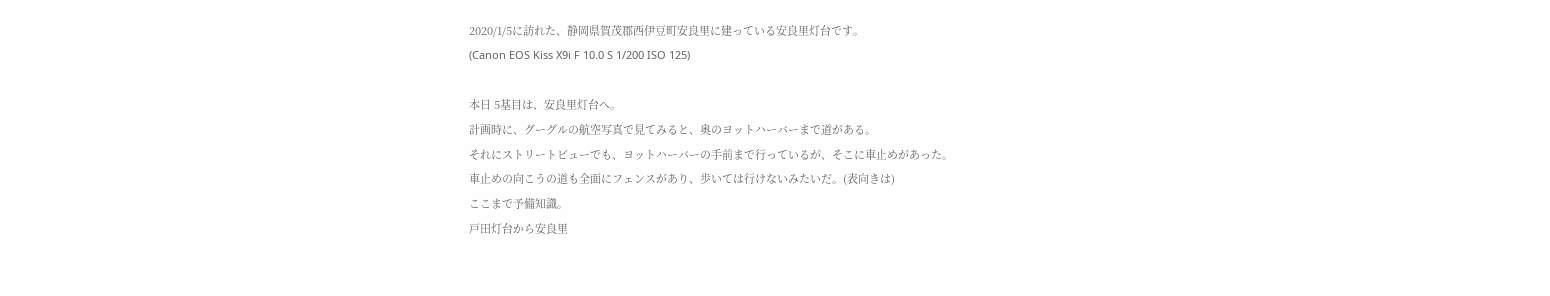2020/1/5に訪れた、静岡県賀茂郡西伊豆町安良里に建っている安良里灯台です。
(Canon EOS Kiss X9i F 10.0 S 1/200 ISO 125)

本日 5基目は、安良里灯台へ。
計画時に、グーグルの航空写真で見てみると、奥のヨットハーバーまで道がある。
それにストリートビューでも、ヨットハーバーの手前まで行っているが、そこに車止めがあった。
車止めの向こうの道も全面にフェンスがあり、歩いては行けないみたいだ。(表向きは)
ここまで予備知識。
戸田灯台から安良里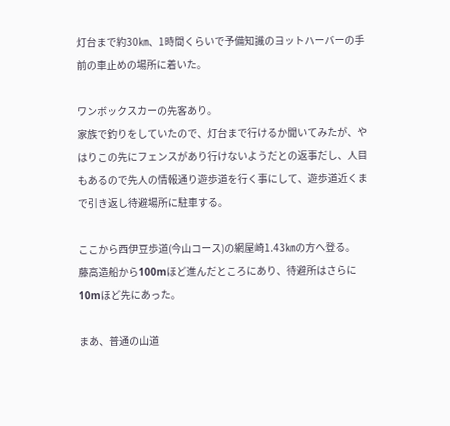灯台まで約30㎞、1時間くらいで予備知識のヨットハーバーの手前の車止めの場所に着いた。

ワンボックスカーの先客あり。
家族で釣りをしていたので、灯台まで行けるか聞いてみたが、やはりこの先にフェンスがあり行けないようだとの返事だし、人目もあるので先人の情報通り遊歩道を行く事にして、遊歩道近くまで引き返し待避場所に駐車する。

ここから西伊豆歩道(今山コース)の網屋崎1.43㎞の方へ登る。
藤高造船から100mほど進んだところにあり、待避所はさらに10mほど先にあった。

まあ、普通の山道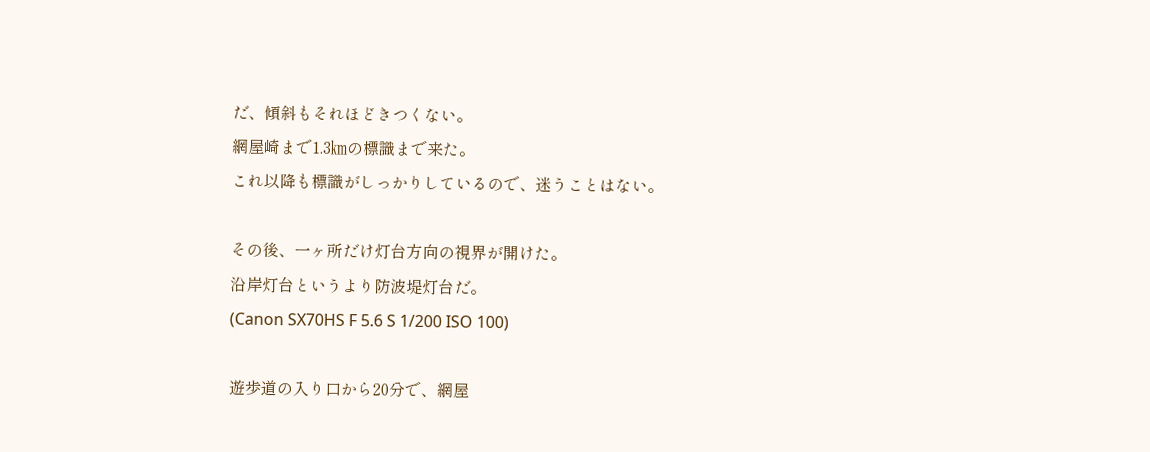だ、傾斜もそれほどきつくない。
網屋崎まで1.3㎞の標識まで来た。
これ以降も標識がしっかりしているので、迷うことはない。

その後、一ヶ所だけ灯台方向の視界が開けた。
沿岸灯台というより防波堤灯台だ。
(Canon SX70HS F 5.6 S 1/200 ISO 100)

遊歩道の入り口から20分で、網屋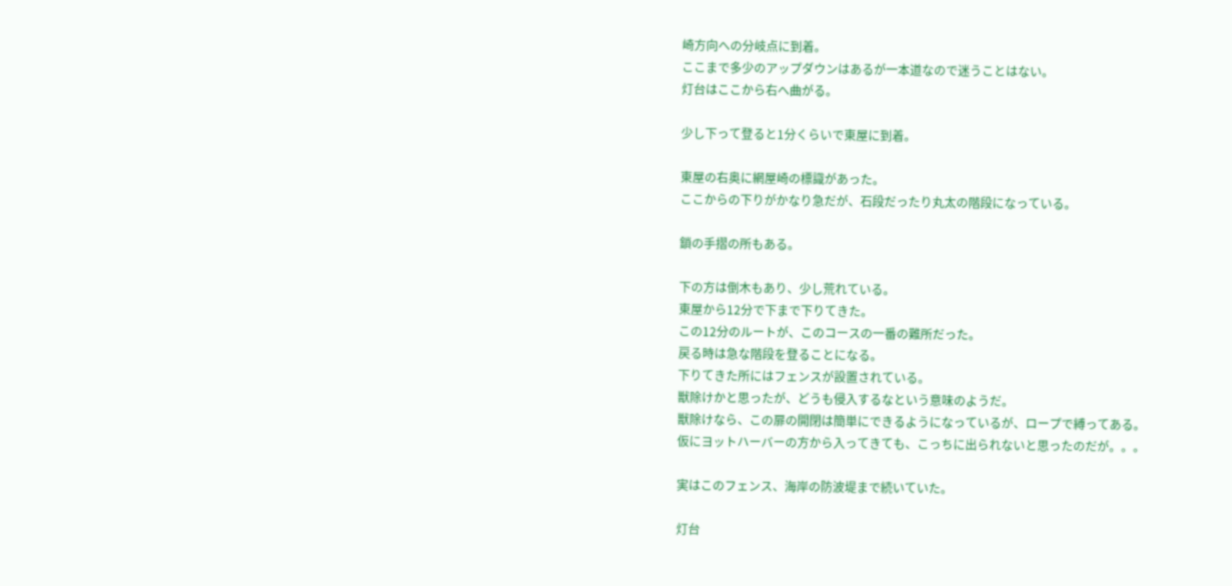崎方向への分岐点に到着。
ここまで多少のアップダウンはあるが一本道なので迷うことはない。
灯台はここから右へ曲がる。

少し下って登ると1分くらいで東屋に到着。

東屋の右奥に網屋崎の標識があった。
ここからの下りがかなり急だが、石段だったり丸太の階段になっている。

鎖の手摺の所もある。

下の方は倒木もあり、少し荒れている。
東屋から12分で下まで下りてきた。
この12分のルートが、このコースの一番の難所だった。
戻る時は急な階段を登ることになる。
下りてきた所にはフェンスが設置されている。
獣除けかと思ったが、どうも侵入するなという意味のようだ。
獣除けなら、この扉の開閉は簡単にできるようになっているが、ロープで縛ってある。
仮にヨットハーバーの方から入ってきても、こっちに出られないと思ったのだが。。。

実はこのフェンス、海岸の防波堤まで続いていた。

灯台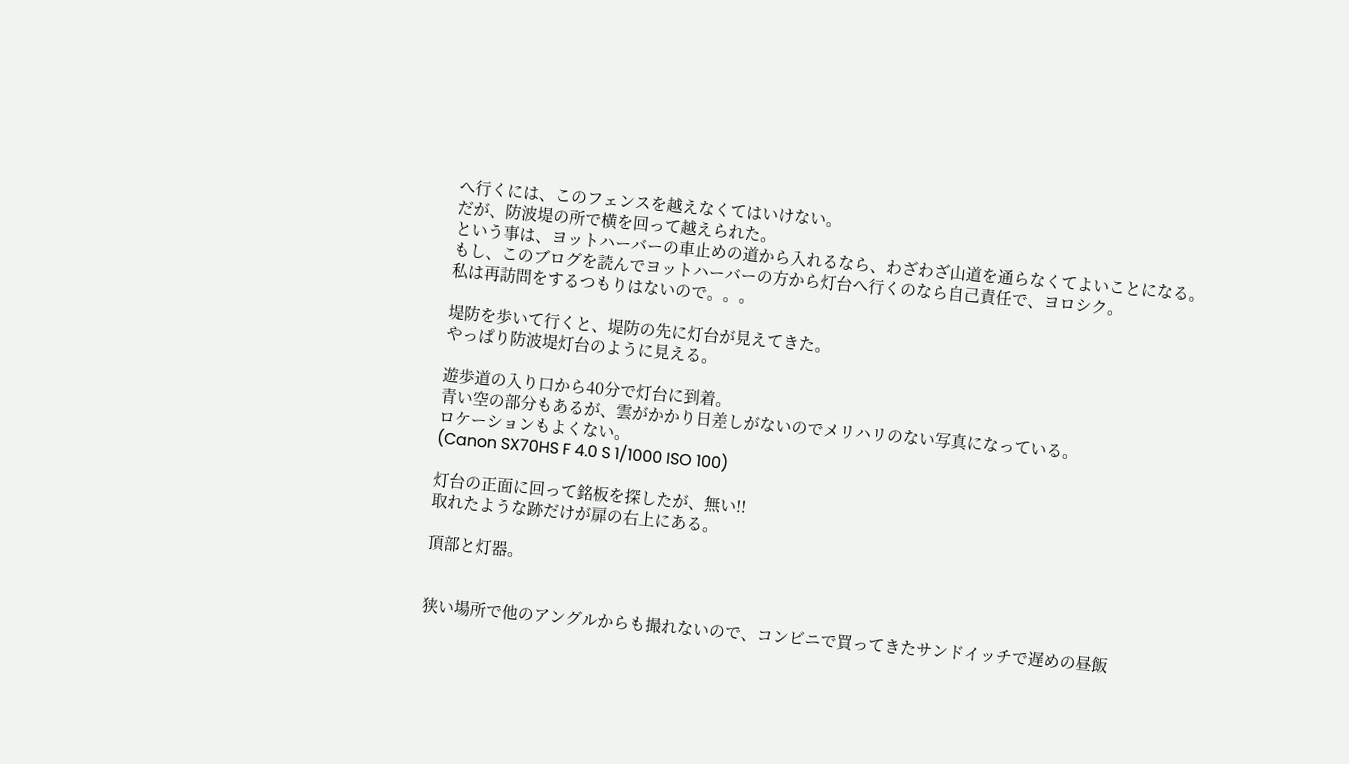へ行くには、このフェンスを越えなくてはいけない。
だが、防波堤の所で横を回って越えられた。
という事は、ヨットハーバーの車止めの道から入れるなら、わざわざ山道を通らなくてよいことになる。
もし、このブログを読んでヨットハーバーの方から灯台へ行くのなら自己責任で、ヨロシク。
私は再訪問をするつもりはないので。。。

堤防を歩いて行くと、堤防の先に灯台が見えてきた。
やっぱり防波堤灯台のように見える。

遊歩道の入り口から40分で灯台に到着。
青い空の部分もあるが、雲がかかり日差しがないのでメリハリのない写真になっている。
ロケーションもよくない。
(Canon SX70HS F 4.0 S 1/1000 ISO 100)

灯台の正面に回って銘板を探したが、無い!!
取れたような跡だけが扉の右上にある。

頂部と灯器。


狭い場所で他のアングルからも撮れないので、コンビニで買ってきたサンドイッチで遅めの昼飯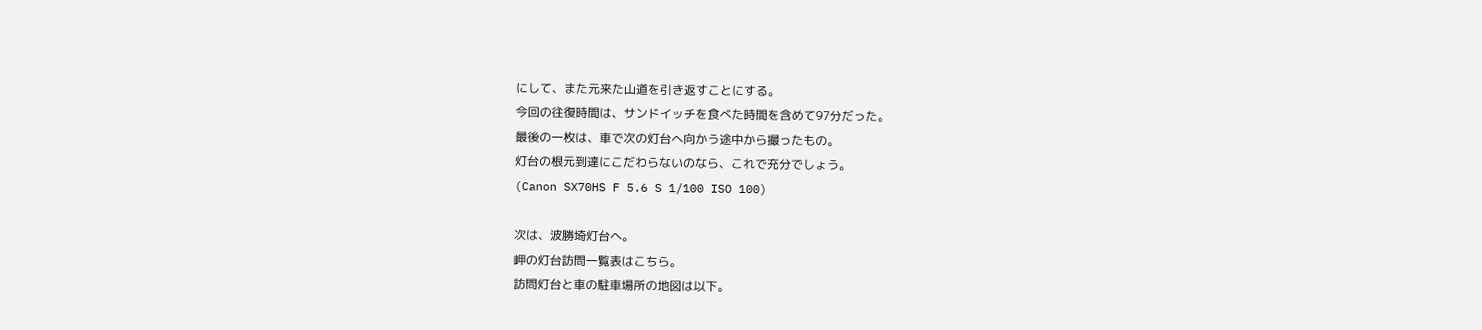にして、また元来た山道を引き返すことにする。
今回の往復時間は、サンドイッチを食べた時間を含めて97分だった。
最後の一枚は、車で次の灯台へ向かう途中から撮ったもの。
灯台の根元到達にこだわらないのなら、これで充分でしょう。
(Canon SX70HS F 5.6 S 1/100 ISO 100)

次は、波勝埼灯台へ。
岬の灯台訪問一覧表はこちら。
訪問灯台と車の駐車場所の地図は以下。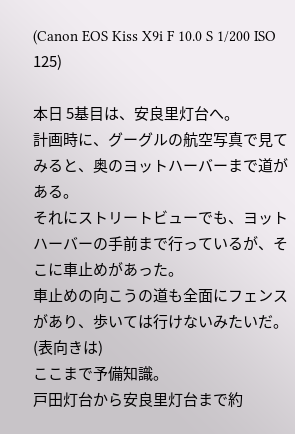(Canon EOS Kiss X9i F 10.0 S 1/200 ISO 125)

本日 5基目は、安良里灯台へ。
計画時に、グーグルの航空写真で見てみると、奥のヨットハーバーまで道がある。
それにストリートビューでも、ヨットハーバーの手前まで行っているが、そこに車止めがあった。
車止めの向こうの道も全面にフェンスがあり、歩いては行けないみたいだ。(表向きは)
ここまで予備知識。
戸田灯台から安良里灯台まで約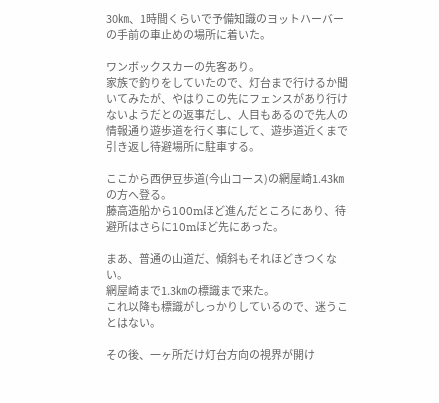30㎞、1時間くらいで予備知識のヨットハーバーの手前の車止めの場所に着いた。

ワンボックスカーの先客あり。
家族で釣りをしていたので、灯台まで行けるか聞いてみたが、やはりこの先にフェンスがあり行けないようだとの返事だし、人目もあるので先人の情報通り遊歩道を行く事にして、遊歩道近くまで引き返し待避場所に駐車する。

ここから西伊豆歩道(今山コース)の網屋崎1.43㎞の方へ登る。
藤高造船から100mほど進んだところにあり、待避所はさらに10mほど先にあった。

まあ、普通の山道だ、傾斜もそれほどきつくない。
網屋崎まで1.3㎞の標識まで来た。
これ以降も標識がしっかりしているので、迷うことはない。

その後、一ヶ所だけ灯台方向の視界が開け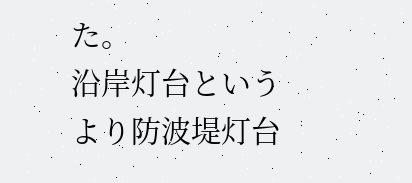た。
沿岸灯台というより防波堤灯台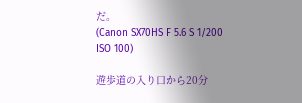だ。
(Canon SX70HS F 5.6 S 1/200 ISO 100)

遊歩道の入り口から20分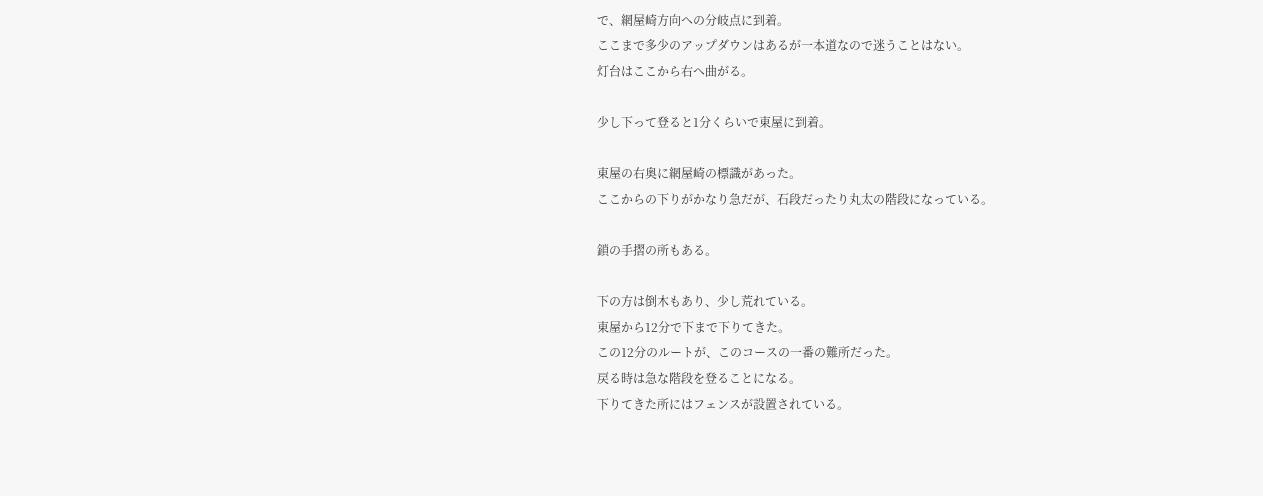で、網屋崎方向への分岐点に到着。
ここまで多少のアップダウンはあるが一本道なので迷うことはない。
灯台はここから右へ曲がる。

少し下って登ると1分くらいで東屋に到着。

東屋の右奥に網屋崎の標識があった。
ここからの下りがかなり急だが、石段だったり丸太の階段になっている。

鎖の手摺の所もある。

下の方は倒木もあり、少し荒れている。
東屋から12分で下まで下りてきた。
この12分のルートが、このコースの一番の難所だった。
戻る時は急な階段を登ることになる。
下りてきた所にはフェンスが設置されている。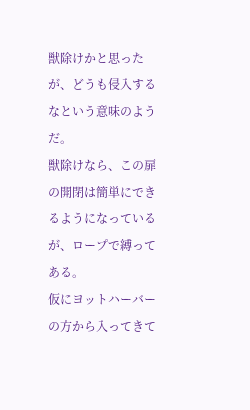獣除けかと思ったが、どうも侵入するなという意味のようだ。
獣除けなら、この扉の開閉は簡単にできるようになっているが、ロープで縛ってある。
仮にヨットハーバーの方から入ってきて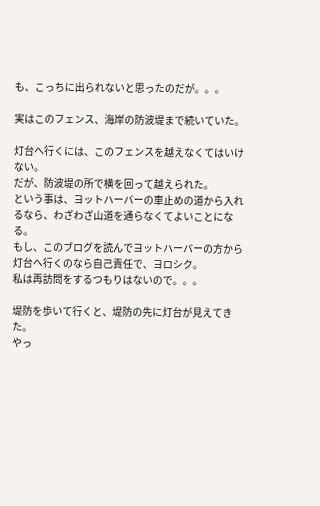も、こっちに出られないと思ったのだが。。。

実はこのフェンス、海岸の防波堤まで続いていた。

灯台へ行くには、このフェンスを越えなくてはいけない。
だが、防波堤の所で横を回って越えられた。
という事は、ヨットハーバーの車止めの道から入れるなら、わざわざ山道を通らなくてよいことになる。
もし、このブログを読んでヨットハーバーの方から灯台へ行くのなら自己責任で、ヨロシク。
私は再訪問をするつもりはないので。。。

堤防を歩いて行くと、堤防の先に灯台が見えてきた。
やっ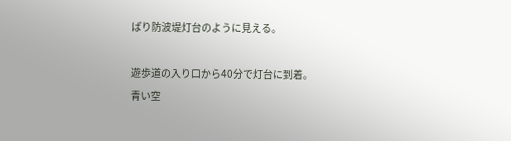ぱり防波堤灯台のように見える。

遊歩道の入り口から40分で灯台に到着。
青い空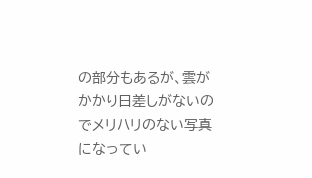の部分もあるが、雲がかかり日差しがないのでメリハリのない写真になってい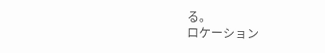る。
ロケーション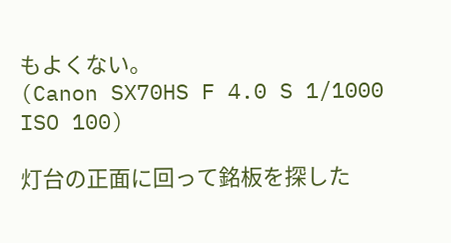もよくない。
(Canon SX70HS F 4.0 S 1/1000 ISO 100)

灯台の正面に回って銘板を探した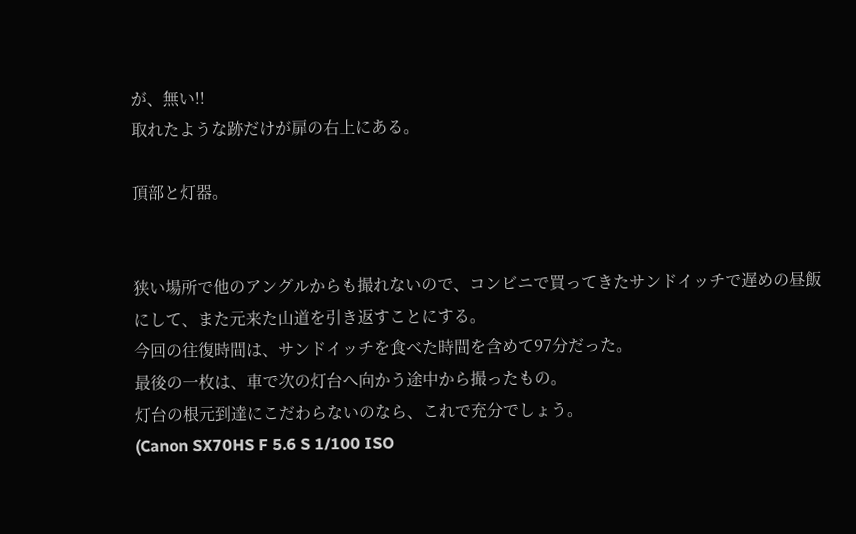が、無い!!
取れたような跡だけが扉の右上にある。

頂部と灯器。


狭い場所で他のアングルからも撮れないので、コンビニで買ってきたサンドイッチで遅めの昼飯にして、また元来た山道を引き返すことにする。
今回の往復時間は、サンドイッチを食べた時間を含めて97分だった。
最後の一枚は、車で次の灯台へ向かう途中から撮ったもの。
灯台の根元到達にこだわらないのなら、これで充分でしょう。
(Canon SX70HS F 5.6 S 1/100 ISO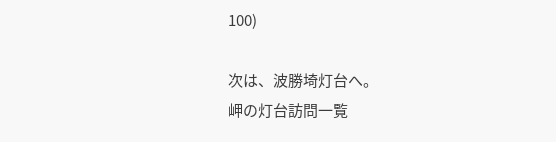100)

次は、波勝埼灯台へ。
岬の灯台訪問一覧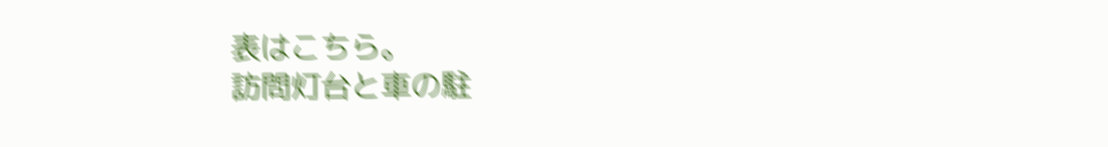表はこちら。
訪問灯台と車の駐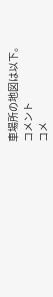車場所の地図は以下。
コメント
コメ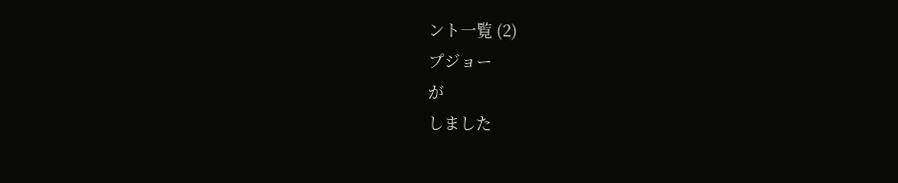ント一覧 (2)
プジョー
が
しました